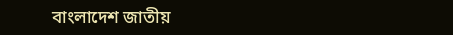বাংলাদেশ জাতীয়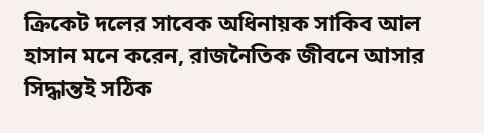ক্রিকেট দলের সাবেক অধিনায়ক সাকিব আল হাসান মনে করেন, রাজনৈতিক জীবনে আসার সিদ্ধান্তই সঠিক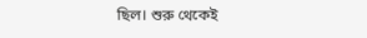ছিল। শুরু থেকেই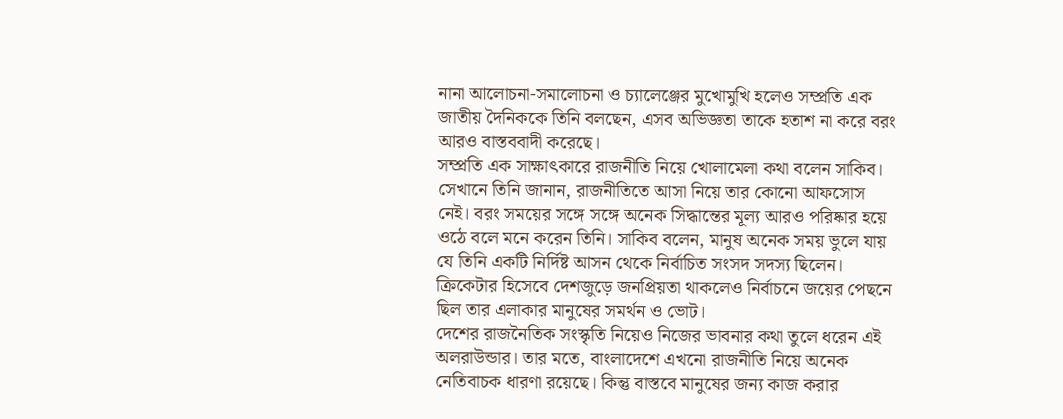নানা আলোচনা-সমালোচনা ও চ্যালেঞ্জের মুখোমুখি হলেও সম্প্রতি এক জাতীয় দৈনিককে তিনি বলছেন, এসব অভিজ্ঞতা তাকে হতাশ না করে বরং আরও বাস্তববাদী করেছে।
সম্প্রতি এক সাক্ষাৎকারে রাজনীতি নিয়ে খোলামেলা কথা বলেন সাকিব। সেখানে তিনি জানান, রাজনীতিতে আসা নিয়ে তার কোনো আফসোস নেই। বরং সময়ের সঙ্গে সঙ্গে অনেক সিদ্ধান্তের মূল্য আরও পরিষ্কার হয়ে ওঠে বলে মনে করেন তিনি। সাকিব বলেন, মানুষ অনেক সময় ভুলে যায় যে তিনি একটি নির্দিষ্ট আসন থেকে নির্বাচিত সংসদ সদস্য ছিলেন। ক্রিকেটার হিসেবে দেশজুড়ে জনপ্রিয়তা থাকলেও নির্বাচনে জয়ের পেছনে ছিল তার এলাকার মানুষের সমর্থন ও ভোট।
দেশের রাজনৈতিক সংস্কৃতি নিয়েও নিজের ভাবনার কথা তুলে ধরেন এই অলরাউন্ডার। তার মতে, বাংলাদেশে এখনো রাজনীতি নিয়ে অনেক নেতিবাচক ধারণা রয়েছে। কিন্তু বাস্তবে মানুষের জন্য কাজ করার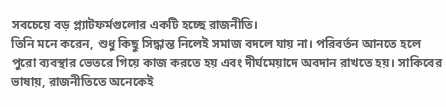সবচেয়ে বড় প্ল্যাটফর্মগুলোর একটি হচ্ছে রাজনীতি।
তিনি মনে করেন, শুধু কিছু সিদ্ধান্ত নিলেই সমাজ বদলে যায় না। পরিবর্তন আনতে হলে পুরো ব্যবস্থার ভেতরে গিয়ে কাজ করতে হয় এবং দীর্ঘমেয়াদে অবদান রাখতে হয়। সাকিবের ভাষায়, রাজনীতিতে অনেকেই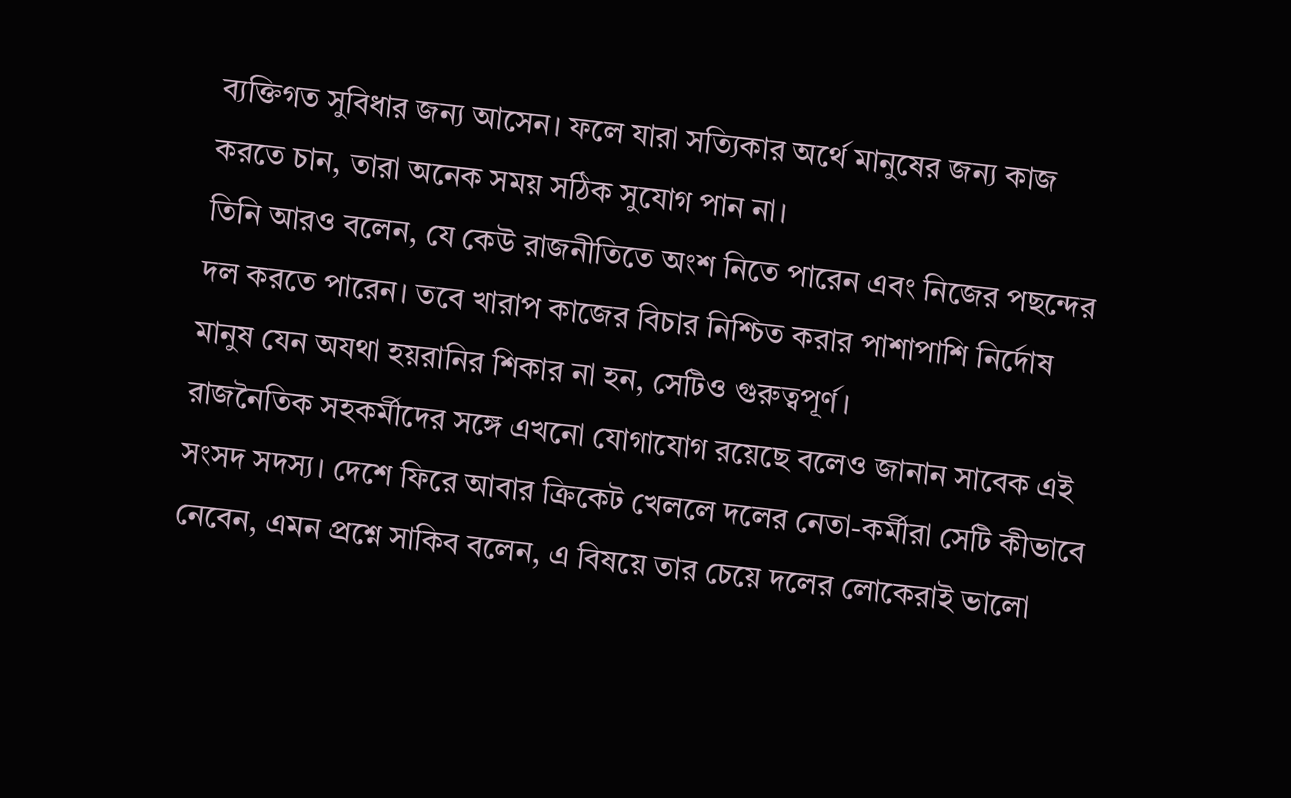ব্যক্তিগত সুবিধার জন্য আসেন। ফলে যারা সত্যিকার অর্থে মানুষের জন্য কাজ করতে চান, তারা অনেক সময় সঠিক সুযোগ পান না।
তিনি আরও বলেন, যে কেউ রাজনীতিতে অংশ নিতে পারেন এবং নিজের পছন্দের দল করতে পারেন। তবে খারাপ কাজের বিচার নিশ্চিত করার পাশাপাশি নির্দোষ মানুষ যেন অযথা হয়রানির শিকার না হন, সেটিও গুরুত্বপূর্ণ।
রাজনৈতিক সহকর্মীদের সঙ্গে এখনো যোগাযোগ রয়েছে বলেও জানান সাবেক এই সংসদ সদস্য। দেশে ফিরে আবার ক্রিকেট খেললে দলের নেতা-কর্মীরা সেটি কীভাবে নেবেন, এমন প্রশ্নে সাকিব বলেন, এ বিষয়ে তার চেয়ে দলের লোকেরাই ভালো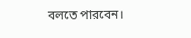বলতে পারবেন।